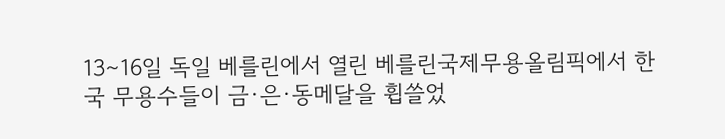13∼16일 독일 베를린에서 열린 베를린국제무용올림픽에서 한국 무용수들이 금·은·동메달을 휩쓸었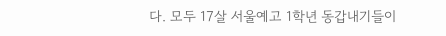다. 모두 17살 서울예고 1학년 동갑내기들이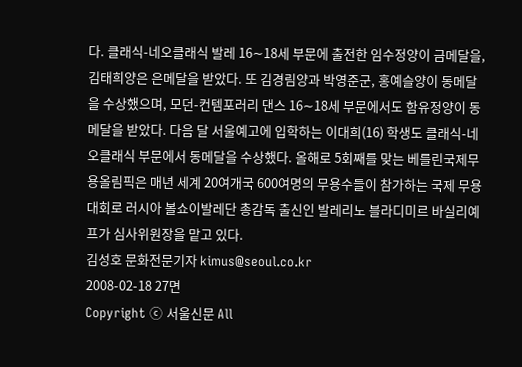다. 클래식-네오클래식 발레 16∼18세 부문에 출전한 임수정양이 금메달을, 김태희양은 은메달을 받았다. 또 김경림양과 박영준군, 홍예슬양이 동메달을 수상했으며, 모던-컨템포러리 댄스 16∼18세 부문에서도 함유정양이 동메달을 받았다. 다음 달 서울예고에 입학하는 이대희(16) 학생도 클래식-네오클래식 부문에서 동메달을 수상했다. 올해로 5회째를 맞는 베를린국제무용올림픽은 매년 세계 20여개국 600여명의 무용수들이 참가하는 국제 무용대회로 러시아 볼쇼이발레단 총감독 출신인 발레리노 블라디미르 바실리예프가 심사위원장을 맡고 있다.
김성호 문화전문기자 kimus@seoul.co.kr
2008-02-18 27면
Copyright ⓒ 서울신문 All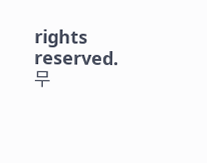rights reserved. 무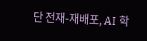단 전재-재배포, AI 학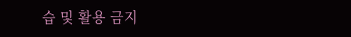습 및 활용 금지